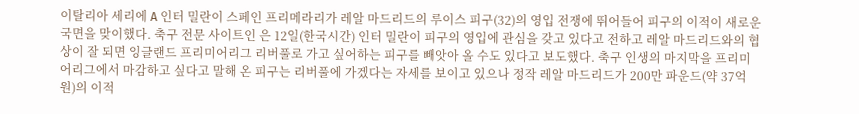이탈리아 세리에 A 인터 밀란이 스페인 프리메라리가 레알 마드리드의 루이스 피구(32)의 영입 전쟁에 뛰어들어 피구의 이적이 새로운 국면을 맞이했다. 축구 전문 사이트인 은 12일(한국시간) 인터 밀란이 피구의 영입에 관심을 갖고 있다고 전하고 레알 마드리드와의 협상이 잘 되면 잉글랜드 프리미어리그 리버풀로 가고 싶어하는 피구를 빼앗아 올 수도 있다고 보도했다. 축구 인생의 마지막을 프리미어리그에서 마감하고 싶다고 말해 온 피구는 리버풀에 가겠다는 자세를 보이고 있으나 정작 레알 마드리드가 200만 파운드(약 37억원)의 이적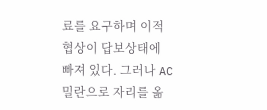료를 요구하며 이적 협상이 답보상태에 빠져 있다. 그러나 AC 밀란으로 자리를 옮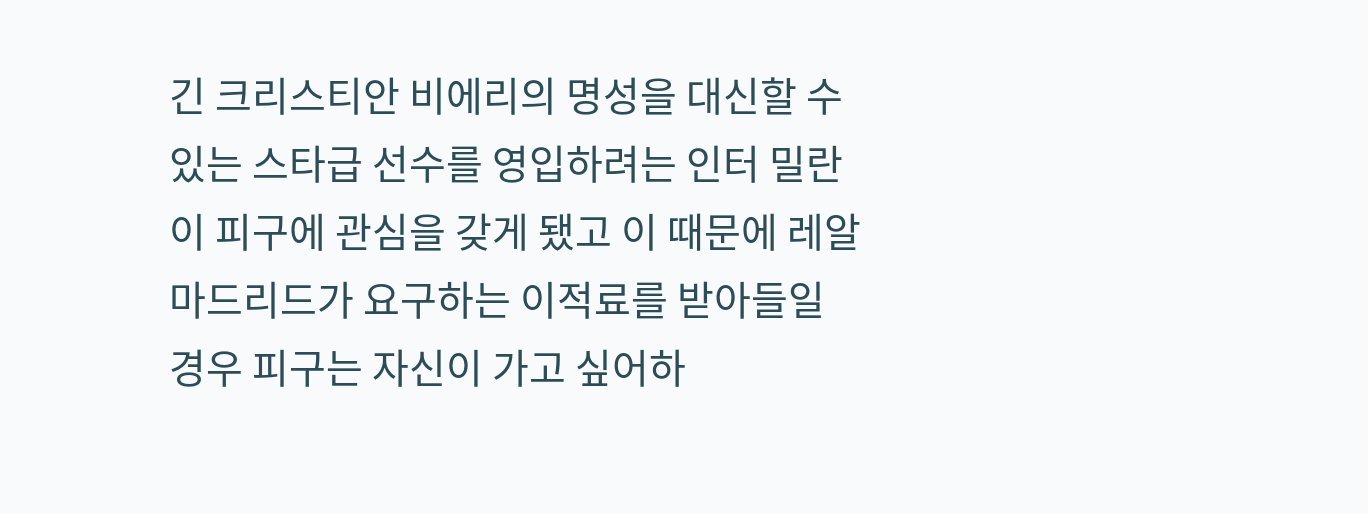긴 크리스티안 비에리의 명성을 대신할 수 있는 스타급 선수를 영입하려는 인터 밀란이 피구에 관심을 갖게 됐고 이 때문에 레알 마드리드가 요구하는 이적료를 받아들일 경우 피구는 자신이 가고 싶어하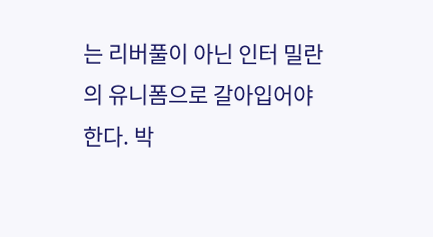는 리버풀이 아닌 인터 밀란의 유니폼으로 갈아입어야 한다. 박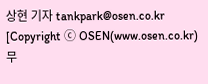상현 기자 tankpark@osen.co.kr [Copyright ⓒ OSEN(www.osen.co.kr) 무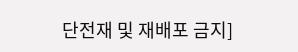단전재 및 재배포 금지]